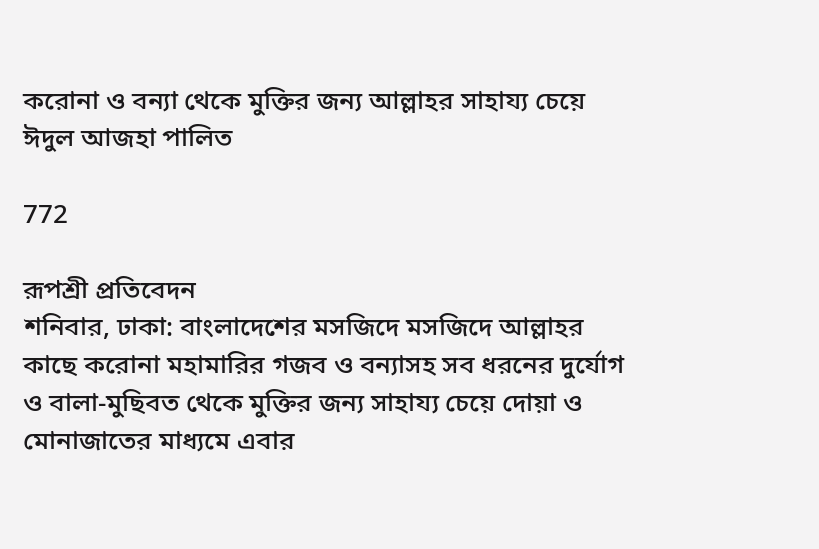করোনা ও বন্যা থেকে মুক্তির জন্য আল্লাহর সাহায্য চেয়ে ঈদুল আজহা পালিত

772

রূপশ্রী প্রতিবেদন
শনিবার, ঢাকা: বাংলাদেশের মসজিদে মসজিদে আল্লাহর কাছে করোনা মহামারির গজব ও বন্যাসহ সব ধরনের দুর্যোগ ও বালা-মুছিবত থেকে মুক্তির জন্য সাহায্য চেয়ে দোয়া ও মোনাজাতের মাধ্যমে এবার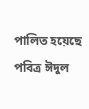পালিত হয়েছে পবিত্র ঈদুল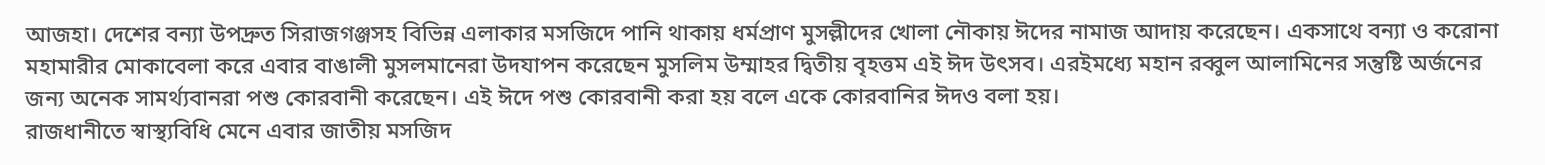আজহা। দেশের বন্যা উপদ্রুত সিরাজগঞ্জসহ বিভিন্ন এলাকার মসজিদে পানি থাকায় ধর্মপ্রাণ মুসল্লীদের খোলা নৌকায় ঈদের নামাজ আদায় করেছেন। একসাথে বন্যা ও করোনা মহামারীর মোকাবেলা করে এবার বাঙালী মুসলমানেরা উদযাপন করেছেন মুসলিম উম্মাহর দ্বিতীয় বৃহত্তম এই ঈদ উৎসব। এরইমধ্যে মহান রব্বুল আলামিনের সন্তুষ্টি অর্জনের জন্য অনেক সামর্থ্যবানরা পশু কোরবানী করেছেন। এই ঈদে পশু কোরবানী করা হয় বলে একে কোরবানির ঈদও বলা হয়।
রাজধানীতে স্বাস্থ্যবিধি মেনে এবার জাতীয় মসজিদ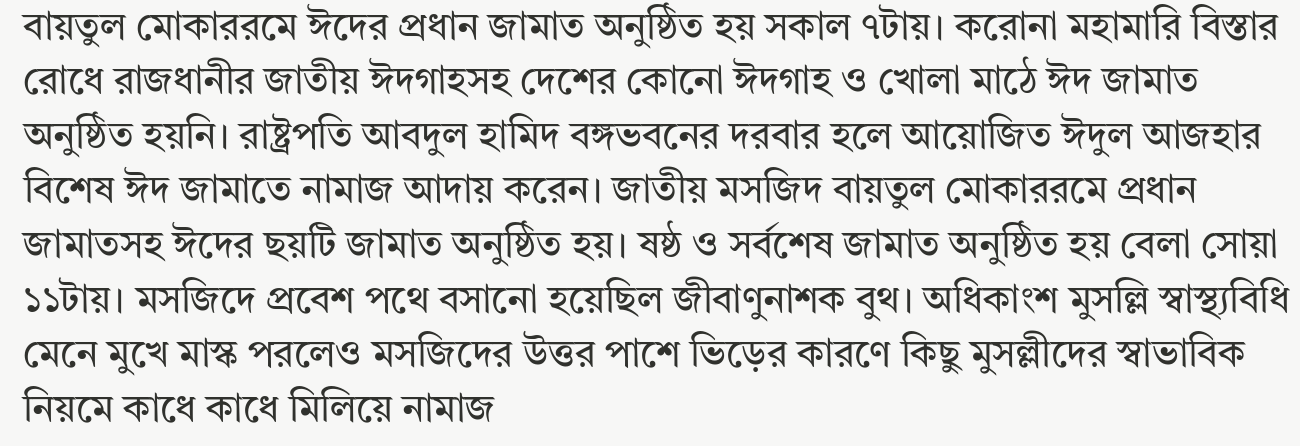বায়তুল মোকাররমে ঈদের প্রধান জামাত অনুষ্ঠিত হয় সকাল ৭টায়। করোনা মহামারি বিস্তার রোধে রাজধানীর জাতীয় ঈদগাহসহ দেশের কোনো ঈদগাহ ও খোলা মাঠে ঈদ জামাত অনুষ্ঠিত হয়নি। রাষ্ট্রপতি আবদুল হামিদ বঙ্গভবনের দরবার হলে আয়োজিত ঈদুল আজহার বিশেষ ঈদ জামাতে নামাজ আদায় করেন। জাতীয় মসজিদ বায়তুল মোকাররমে প্রধান জামাতসহ ঈদের ছয়টি জামাত অনুষ্ঠিত হয়। ষষ্ঠ ও সর্বশেষ জামাত অনুষ্ঠিত হয় বেলা সোয়া ১১টায়। মসজিদে প্রবেশ পথে বসানো হয়েছিল জীবাণুনাশক বুথ। অধিকাংশ মুসল্লি স্বাস্থ্যবিধি মেনে মুখে মাস্ক পরলেও মসজিদের উত্তর পাশে ভিড়ের কারণে কিছু মুসল্লীদের স্বাভাবিক নিয়মে কাধে কাধে মিলিয়ে নামাজ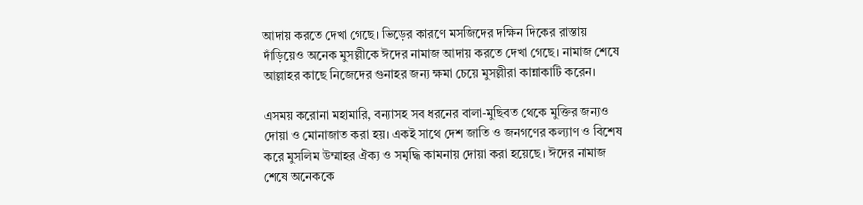আদায় করতে দেখা গেছে। ভিড়ের কারণে মসজিদের দক্ষিন দিকের রাস্তায় দাঁড়িয়েও অনেক মুসল্লীকে ঈদের নামাজ আদায় করতে দেখা গেছে। নামাজ শেষে আল্লাহর কাছে নিজেদের গুনাহর জন্য ক্ষমা চেয়ে মুসল্লীরা কান্নাকাটি করেন।

এসময় করোনা মহামারি, বন্যাসহ সব ধরনের বালা-মুছিবত থেকে মুক্তির জন্যও দোয়া ও মোনাজাত করা হয়। একই সাথে দেশ জাতি ও জনগণের কল্যাণ ও বিশেষ করে মুসলিম উম্মাহর ঐক্য ও সমৃদ্ধি কামনায় দোয়া করা হয়েছে। ঈদের নামাজ শেষে অনেককে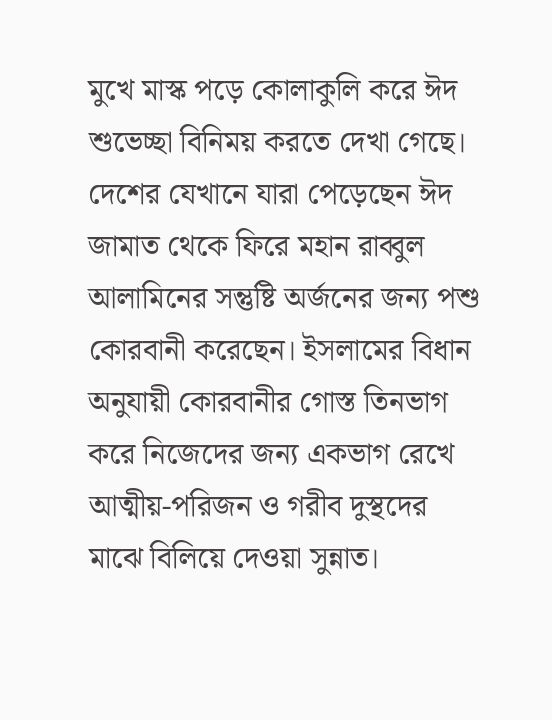মুখে মাস্ক পড়ে কোলাকুলি করে ঈদ শুভেচ্ছা বিনিময় করতে দেখা গেছে।
দেশের যেখানে যারা পেড়েছেন ঈদ জামাত থেকে ফিরে মহান রাব্বুল আলামিনের সন্তুষ্টি অর্জনের জন্য পশু কোরবানী করেছেন। ইসলামের বিধান অনুযায়ী কোরবানীর গোস্ত তিনভাগ করে নিজেদের জন্য একভাগ রেখে আত্মীয়-পরিজন ও গরীব দুস্থদের মাঝে বিলিয়ে দেওয়া সুন্নাত।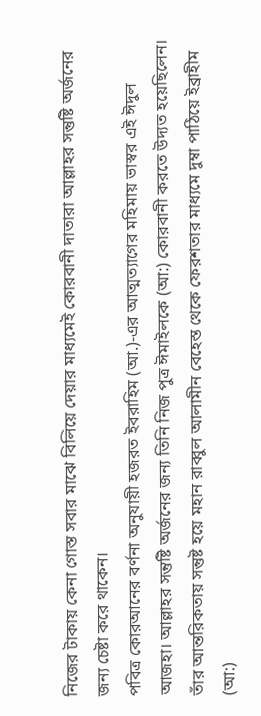নিজের টাকায় কেনা গোস্ত সবার মাঝে বিলিয়ে দেয়ার মাধ্যমেই কোরবানী দাতারা আল্লাহর সন্তুষ্টি অর্জনের জন্য চেষ্টা করে থাকেন।
পবিত্র কোরআনের বর্ণনা অনুযায়ী হজরত ইবরাহিম (আ.)-এর আত্মত্যাগের মহিমায় ভাস্বর এই ঈদুল আজহা। আল্লাহর সন্তুষ্টি অর্জনের জন্য তিনি নিজ পুত্র ঈমাইলকে (আ:) কোরবানী করতে উদ্যত হয়েছিলেন। তাঁর আন্তরিকতায় সন্তুষ্ট হয়ে মহান রাব্বুল আলামীন বেহেস্ত থেকে ফেরশতার মাধ্যমে দুম্বা পাঠিয়ে ইব্রাহীম (আ:)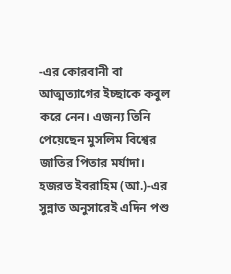-এর কোরবানী বা আত্মত্যাগের ইচ্ছাকে কবুল করে নেন। এজন্য তিনি পেয়েছেন মুসলিম বিশ্বের জাতির পিতার মর্যাদা। হজরত ইবরাহিম (আ.)-এর সুন্নাত অনুসারেই এদিন পশু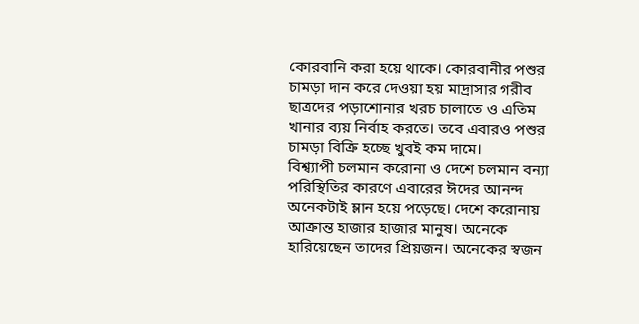কোরবানি করা হয়ে থাকে। কোরবানীর পশুর চামড়া দান করে দেওয়া হয় মাদ্রাসার গরীব ছাত্রদের পড়াশোনার খরচ চালাতে ও এতিম খানার ব্যয় নির্বাহ করতে। তবে এবারও পশুর চামড়া বিক্রি হচ্ছে খুবই কম দামে।
বিশ্ব্যাপী চলমান করোনা ও দেশে চলমান বন্যা পরিস্থিতির কারণে এবারের ঈদের আনন্দ অনেকটাই ম্লান হয়ে পড়েছে। দেশে করোনায় আক্রান্ত হাজার হাজার মানুষ। অনেকে হারিয়েছেন তাদের প্রিয়জন। অনেকের স্বজন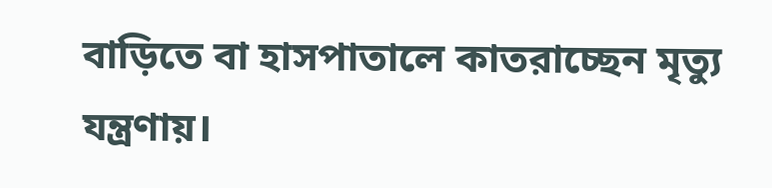বাড়িতে বা হাসপাতালে কাতরাচ্ছেন মৃত্যু যন্ত্রণায়।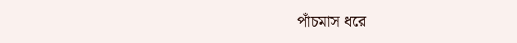পাঁচমাস ধরে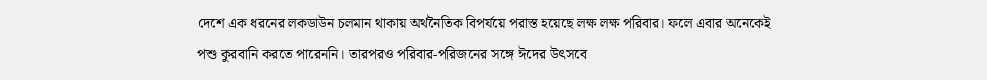দেশে এক ধরনের লকডাউন চলমান থাকায় অর্থনৈতিক বিপর্যয়ে পরাস্ত হয়েছে লক্ষ লক্ষ পরিবার। ফলে এবার অনেকেই পশু কুরবানি করতে পারেননি। তারপরও পরিবার-পরিজনের সঙ্গে ঈদের উৎসবে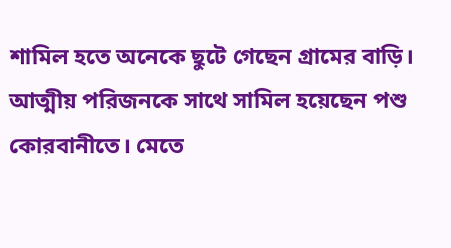শামিল হতে অনেকে ছুটে গেছেন গ্রামের বাড়ি। আত্মীয় পরিজনকে সাথে সামিল হয়েছেন পশু কোরবানীতে। মেতে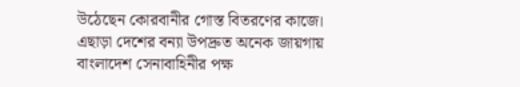উঠেছেন কোরবানীর গোস্ত বিতরণের কাজে। এছাড়া দেশের বন্যা উপদ্রুত অনেক জায়গায় বাংলাদেশ সেনাবাহিনীর পক্ষ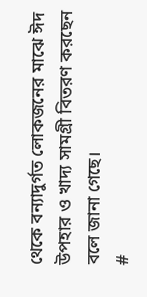থেকে বন্যাদুর্গত লোকজনের মাঝে ঈদ উপহার ও খাদ্য সামগ্রী বিতরণ করছেন বলে জানা গেছে।
#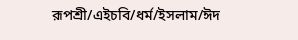রূপশ্রী/এইচবি/ধর্ম/ইসলাম/ঈদ